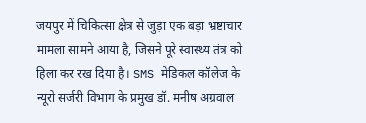जयपुर में चिकित्सा क्षेत्र से जुड़ा एक बड़ा भ्रष्टाचार मामला सामने आया है, जिसने पूरे स्वास्थ्य तंत्र को हिला कर रख दिया है। SMS मेडिकल कॉलेज के न्यूरो सर्जरी विभाग के प्रमुख डॉ. मनीष अग्रवाल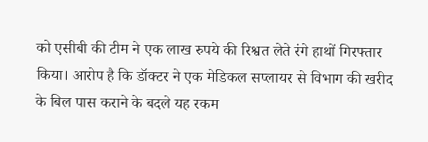को एसीबी की टीम ने एक लाख रुपये की रिश्वत लेते रंगे हाथों गिरफ्तार किया। आरोप है कि डॉक्टर ने एक मेडिकल सप्लायर से विभाग की खरीद के बिल पास कराने के बदले यह रकम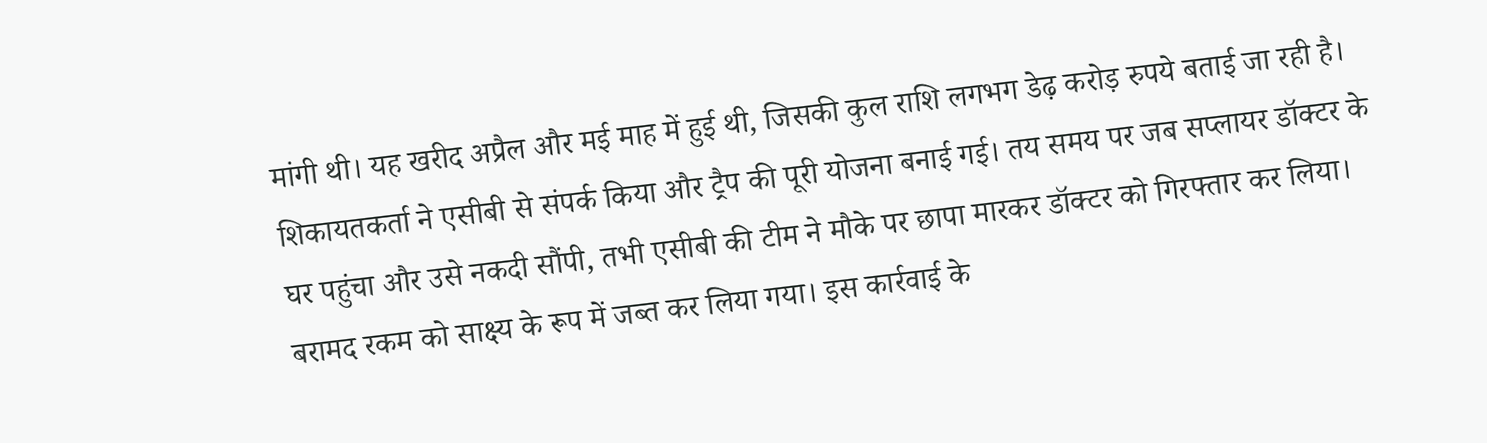मांगी थी। यह खरीद अप्रैल और मई माह में हुई थी, जिसकी कुल राशि लगभग डेढ़ करोड़ रुपये बताई जा रही है।
शिकायतकर्ता ने एसीबी से संपर्क किया और ट्रैप की पूरी योजना बनाई गई। तय समय पर जब सप्लायर डॉक्टर के घर पहुंचा और उसे नकदी सौंपी, तभी एसीबी की टीम ने मौके पर छापा मारकर डॉक्टर को गिरफ्तार कर लिया। बरामद रकम को साक्ष्य के रूप में जब्त कर लिया गया। इस कार्रवाई के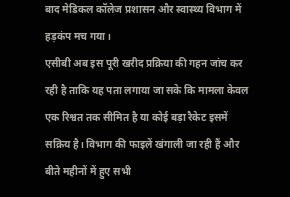बाद मेडिकल कॉलेज प्रशासन और स्वास्थ्य विभाग में हड़कंप मच गया।
एसीबी अब इस पूरी खरीद प्रक्रिया की गहन जांच कर रही है ताकि यह पता लगाया जा सके कि मामला केवल एक रिश्वत तक सीमित है या कोई बड़ा रैकेट इसमें सक्रिय है। विभाग की फाइलें खंगाली जा रही हैं और बीते महीनों में हुए सभी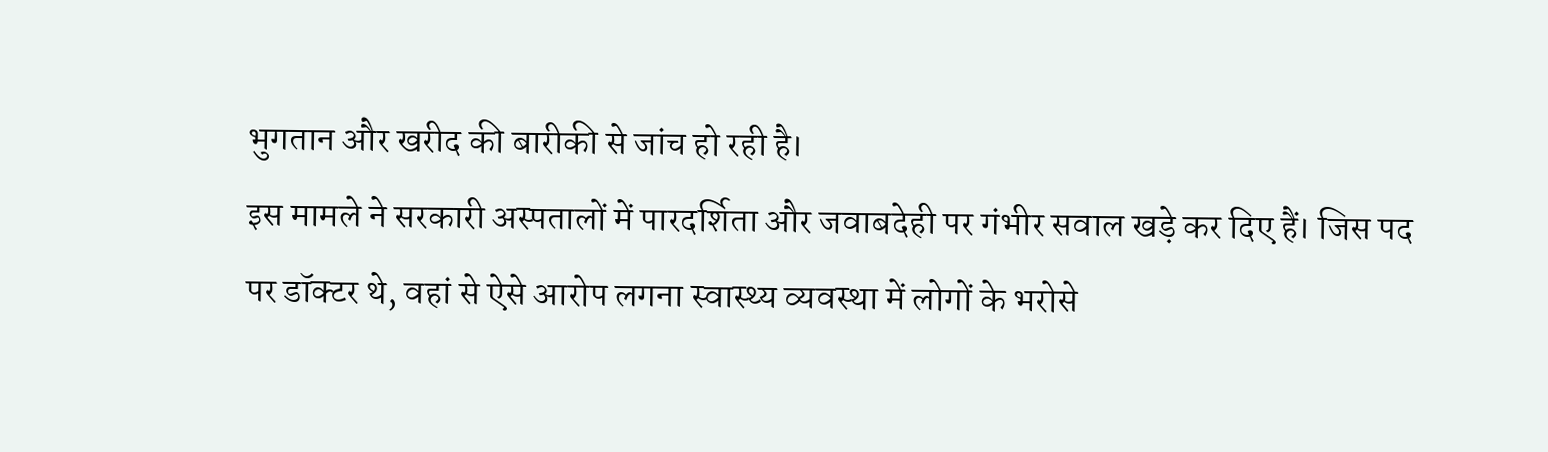भुगतान और खरीद की बारीकी से जांच हो रही है।
इस मामले ने सरकारी अस्पतालों में पारदर्शिता और जवाबदेही पर गंभीर सवाल खड़े कर दिए हैं। जिस पद पर डॉक्टर थे, वहां से ऐसे आरोप लगना स्वास्थ्य व्यवस्था में लोगों के भरोसे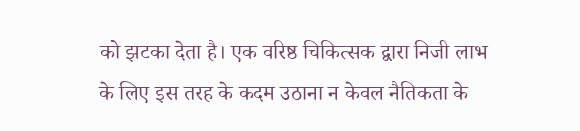को झटका देता है। एक वरिष्ठ चिकित्सक द्वारा निजी लाभ के लिए इस तरह के कदम उठाना न केवल नैतिकता के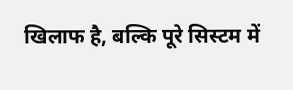खिलाफ है, बल्कि पूरे सिस्टम में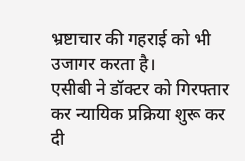भ्रष्टाचार की गहराई को भी उजागर करता है।
एसीबी ने डॉक्टर को गिरफ्तार कर न्यायिक प्रक्रिया शुरू कर दी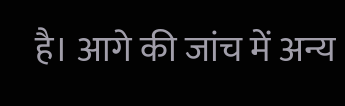है। आगे की जांच में अन्य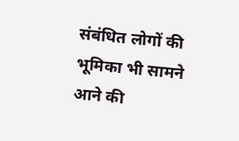संबंधित लोगों की भूमिका भी सामने आने की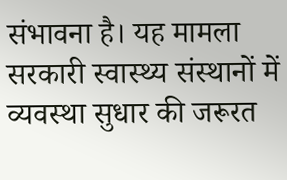संभावना है। यह मामला सरकारी स्वास्थ्य संस्थानों में व्यवस्था सुधार की जरूरत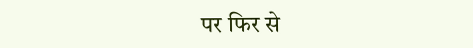पर फिर से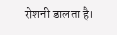रोशनी डालता है।